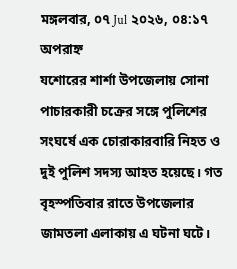মঙ্গলবার, ০৭ Jul ২০২৬, ০৪:১৭ অপরাহ্ন
যশোরের শার্শা উপজেলায় সোনা পাচারকারী চক্রের সঙ্গে পুলিশের সংঘর্ষে এক চোরাকারবারি নিহত ও দুই পুলিশ সদস্য আহত হয়েছে। গত বৃহস্পতিবার রাতে উপজেলার জামতলা এলাকায় এ ঘটনা ঘটে।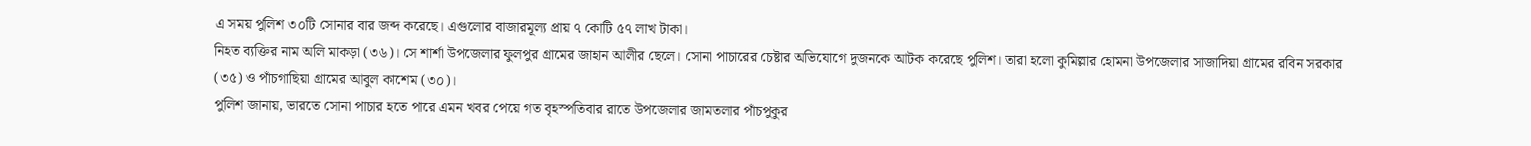এ সময় পুলিশ ৩০টি সোনার বার জব্দ করেছে। এগুলোর বাজারমূল্য প্রায় ৭ কোটি ৫৭ লাখ টাকা।
নিহত ব্যক্তির নাম অলি মাকড়া (৩৬)। সে শার্শা উপজেলার ফুলপুর গ্রামের জাহান আলীর ছেলে। সোনা পাচারের চেষ্টার অভিযোগে দুজনকে আটক করেছে পুলিশ। তারা হলো কুমিল্লার হোমনা উপজেলার সাজাদিয়া গ্রামের রবিন সরকার (৩৫) ও পাঁচগাছিয়া গ্রামের আবুল কাশেম (৩০)।
পুলিশ জানায়, ভারতে সোনা পাচার হতে পারে এমন খবর পেয়ে গত বৃহস্পতিবার রাতে উপজেলার জামতলার পাঁচপুকুর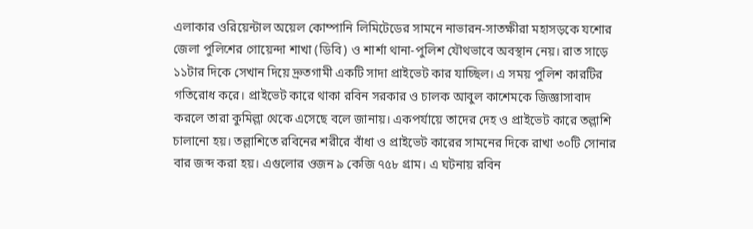এলাকার ওরিয়েন্টাল অয়েল কোম্পানি লিমিটেডের সামনে নাভারন-সাতক্ষীরা মহাসড়কে যশোর জেলা পুলিশের গোয়েন্দা শাখা (ডিবি) ও শার্শা থানা-পুলিশ যৌথভাবে অবস্থান নেয়। রাত সাড়ে ১১টার দিকে সেখান দিয়ে দ্রুতগামী একটি সাদা প্রাইভেট কার যাচ্ছিল। এ সময় পুলিশ কারটির গতিরোধ করে। প্রাইভেট কারে থাকা রবিন সরকার ও চালক আবুল কাশেমকে জিজ্ঞাসাবাদ করলে তারা কুমিল্লা থেকে এসেছে বলে জানায়। একপর্যায়ে তাদের দেহ ও প্রাইভেট কারে তল্লাশি চালানো হয়। তল্লাশিতে রবিনের শরীরে বাঁধা ও প্রাইভেট কারের সামনের দিকে রাখা ৩০টি সোনার বার জব্দ করা হয়। এগুলোর ওজন ৯ কেজি ৭৫৮ গ্রাম। এ ঘটনায় রবিন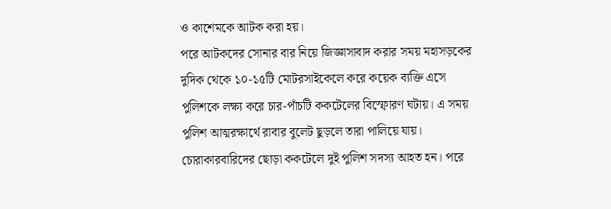ও কাশেমকে আটক করা হয়।
পরে আটকদের সোনার বার নিয়ে জিজ্ঞাসাবাদ করার সময় মহাসড়কের দুদিক থেকে ১০-১৫টি মোটরসাইকেলে করে কয়েক ব্যক্তি এসে পুলিশকে লক্ষ্য করে চার-পাঁচটি ককটেলের বিস্ফোরণ ঘটায়। এ সময় পুলিশ আত্মরক্ষার্থে রাবার বুলেট ছুড়লে তারা পালিয়ে যায়। চোরাকারবারিদের ছোড়া ককটেলে দুই পুলিশ সদস্য আহত হন। পরে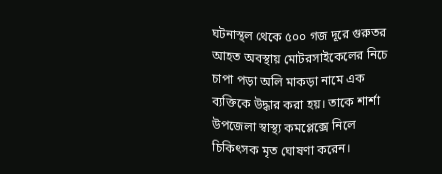ঘটনাস্থল থেকে ৫০০ গজ দূরে গুরুতর আহত অবস্থায় মোটরসাইকেলের নিচে চাপা পড়া অলি মাকড়া নামে এক ব্যক্তিকে উদ্ধার করা হয়। তাকে শার্শা উপজেলা স্বাস্থ্য কমপ্লেক্সে নিলে চিকিৎসক মৃত ঘোষণা করেন।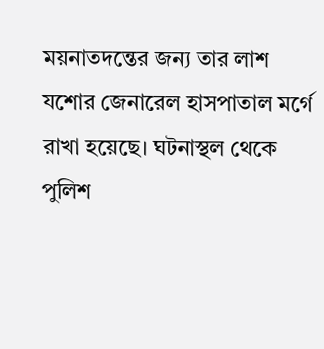ময়নাতদন্তের জন্য তার লাশ যশোর জেনারেল হাসপাতাল মর্গে রাখা হয়েছে। ঘটনাস্থল থেকে পুলিশ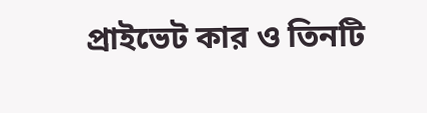প্রাইভেট কার ও তিনটি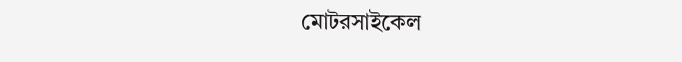মোটরসাইকেল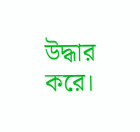উদ্ধার করে।